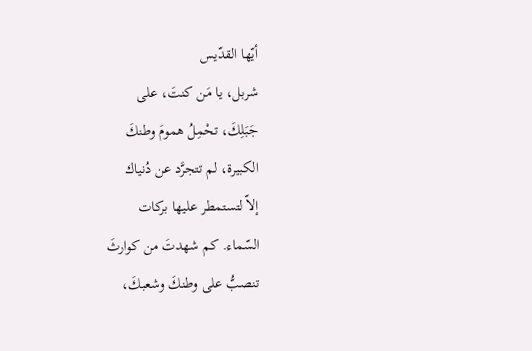أيّها القدّيس
شربل، يا مَن كنتَ، على
جَبَلِكَ، تحْمِلُ همومَ وطنكَ
الكبيرة، لم تتجرَّد عن دُنياك
إلاّ لتستمطر عليها بركات
السّماء. كم شهدتَ من كوارثَ
تنصبُّ على وطنكَ وشعبكَ،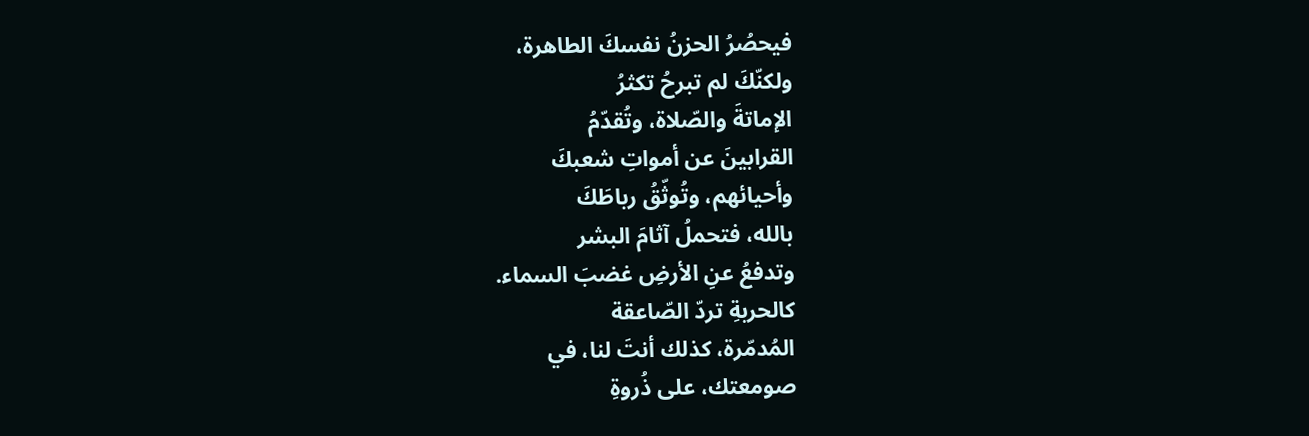فيحصُرُ الحزنُ نفسكَ الطاهرة،
ولكنّكَ لم تبرحُ تكثرُ
الإماتةَ والصّلاة، وتُقدّمُ
القرابينَ عن أمواتِ شعبكَ
وأحيائهم، وتُوثّقُ رباطَكَ
بالله، فتحملُ آثامَ البشر
وتدفعُ عنِ الأرضِ غضبَ السماء.
كالحربةِ تردّ الصّاعقة
المُدمّرة، كذلك أنتَ لنا، في
صومعتك، على ذُروةِ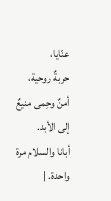عنّايا،
حربةٌ روحية، أمنٌ وحِمى منيعٌ
إلى الأبد.
أبانا والسلام مرة واحدة. |